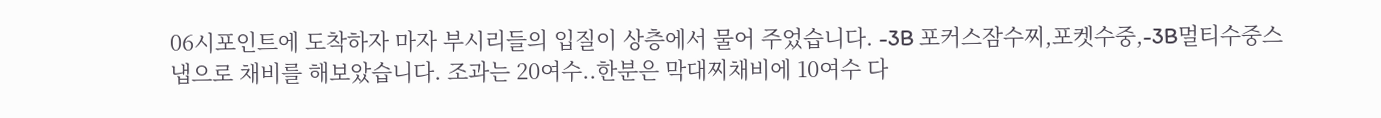06시포인트에 도착하자 마자 부시리들의 입질이 상층에서 물어 주었습니다. -3B 포커스잠수찌,포켓수중,-3B멀티수중스냅으로 채비를 해보았습니다. 조과는 20여수..한분은 막대찌채비에 10여수 다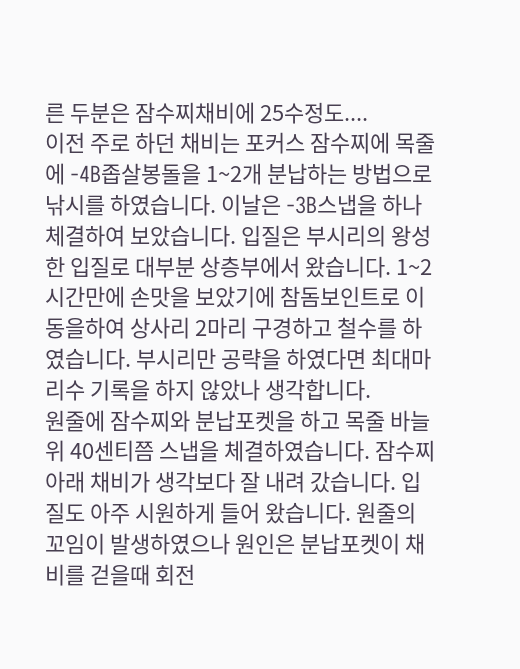른 두분은 잠수찌채비에 25수정도....
이전 주로 하던 채비는 포커스 잠수찌에 목줄에 -4B좁살봉돌을 1~2개 분납하는 방법으로 낚시를 하였습니다. 이날은 -3B스냅을 하나 체결하여 보았습니다. 입질은 부시리의 왕성한 입질로 대부분 상층부에서 왔습니다. 1~2시간만에 손맛을 보았기에 참돔보인트로 이동을하여 상사리 2마리 구경하고 철수를 하였습니다. 부시리만 공략을 하였다면 최대마리수 기록을 하지 않았나 생각합니다.
원줄에 잠수찌와 분납포켓을 하고 목줄 바늘위 40센티쯤 스냅을 체결하였습니다. 잠수찌 아래 채비가 생각보다 잘 내려 갔습니다. 입질도 아주 시원하게 들어 왔습니다. 원줄의 꼬임이 발생하였으나 원인은 분납포켓이 채비를 걷을때 회전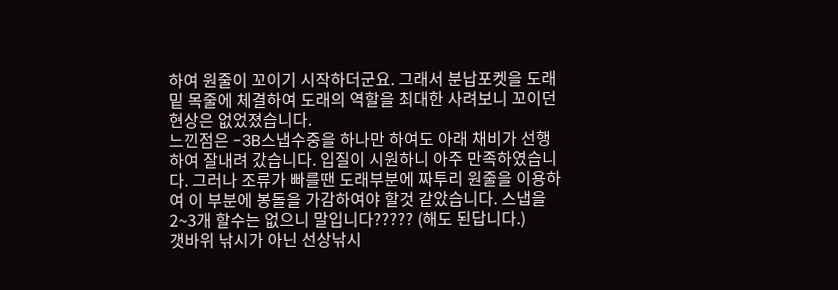하여 원줄이 꼬이기 시작하더군요. 그래서 분납포켓을 도래밑 목줄에 체결하여 도래의 역할을 최대한 사려보니 꼬이던 현상은 없었졌습니다.
느낀점은 -3B스냅수중을 하나만 하여도 아래 채비가 선행하여 잘내려 갔습니다. 입질이 시원하니 아주 만족하였습니다. 그러나 조류가 빠를땐 도래부분에 짜투리 원줄을 이용하여 이 부분에 봉돌을 가감하여야 할것 같았습니다. 스냅을 2~3개 할수는 없으니 말입니다????? (해도 된답니다.)
갯바위 낚시가 아닌 선상낚시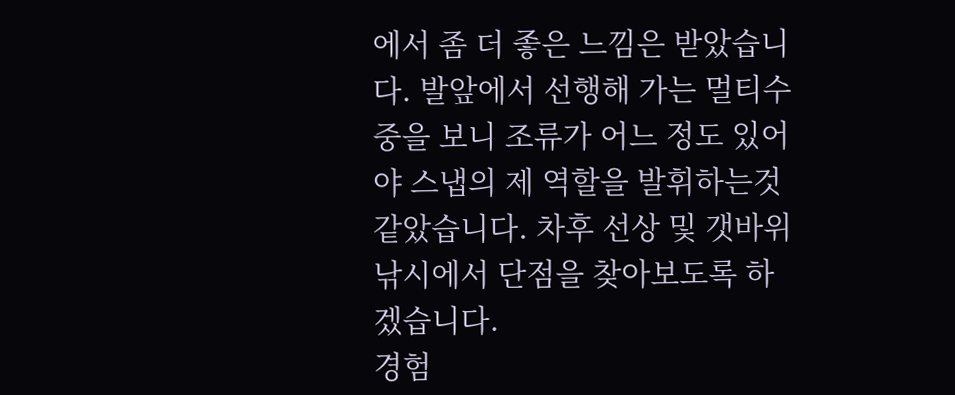에서 좀 더 좋은 느낌은 받았습니다. 발앞에서 선행해 가는 멀티수중을 보니 조류가 어느 정도 있어야 스냅의 제 역할을 발휘하는것 같았습니다. 차후 선상 및 갯바위 낚시에서 단점을 찾아보도록 하겠습니다.
경험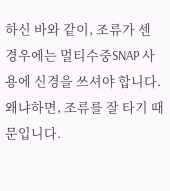하신 바와 같이, 조류가 센 경우에는 멀티수중SNAP 사용에 신경을 쓰셔야 합니다. 왜냐하면, 조류를 잘 타기 때문입니다.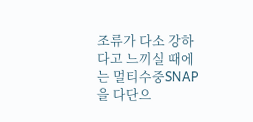조류가 다소 강하다고 느끼실 때에는 멀티수중SNAP을 다단으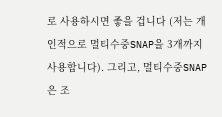로 사용하시면 좋을 겁니다 (저는 개인적으로 멀티수중SNAP을 3개까지 사용합니다). 그리고, 멀티수중SNAP은 조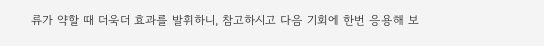류가 약할 때 더욱더 효과를 발휘하니, 참고하시고 다음 기회에 한번 응용해 보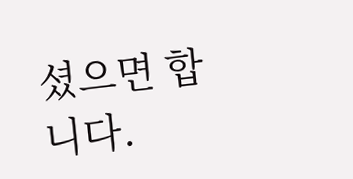셨으면 합니다.